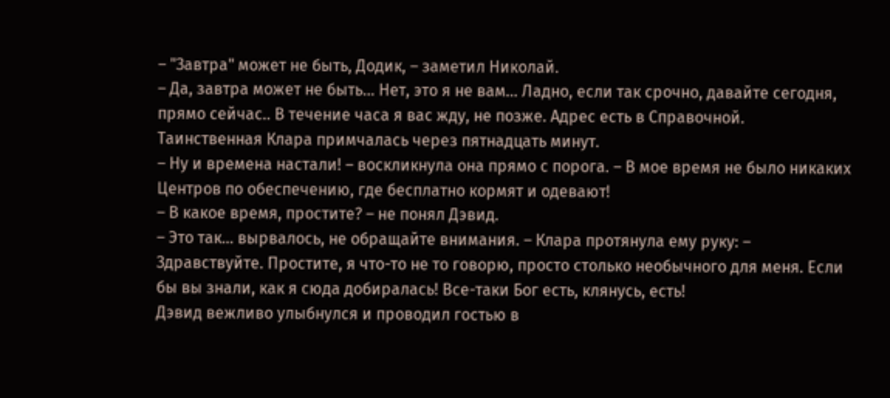– "Завтра" может не быть, Додик, – заметил Николай.
– Да, завтра может не быть… Нет, это я не вам… Ладно, если так срочно, давайте сегодня, прямо сейчас.. В течение часа я вас жду, не позже. Адрес есть в Справочной.
Таинственная Клара примчалась через пятнадцать минут.
– Ну и времена настали! – воскликнула она прямо с порога. – В мое время не было никаких Центров по обеспечению, где бесплатно кормят и одевают!
– В какое время, простите? – не понял Дэвид.
– Это так… вырвалось, не обращайте внимания. – Клара протянула ему руку: – Здравствуйте. Простите, я что-то не то говорю, просто столько необычного для меня. Если бы вы знали, как я сюда добиралась! Все-таки Бог есть, клянусь, есть!
Дэвид вежливо улыбнулся и проводил гостью в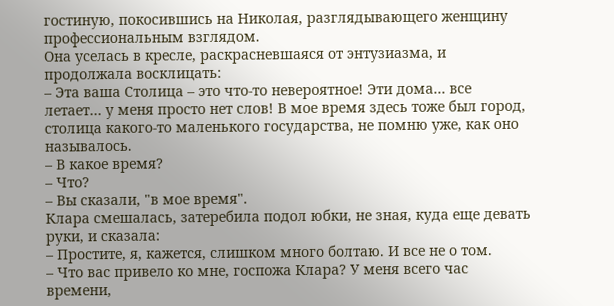гостиную, покосившись на Николая, разглядывающего женщину профессиональным взглядом.
Она уселась в кресле, раскрасневшаяся от энтузиазма, и продолжала восклицать:
– Эта ваша Столица – это что-то невероятное! Эти дома… все летает… у меня просто нет слов! В мое время здесь тоже был город, столица какого-то маленького государства, не помню уже, как оно называлось.
– В какое время?
– Что?
– Вы сказали, "в мое время".
Клара смешалась, затеребила подол юбки, не зная, куда еще девать руки, и сказала:
– Простите, я, кажется, слишком много болтаю. И все не о том.
– Что вас привело ко мне, госпожа Клара? У меня всего час времени,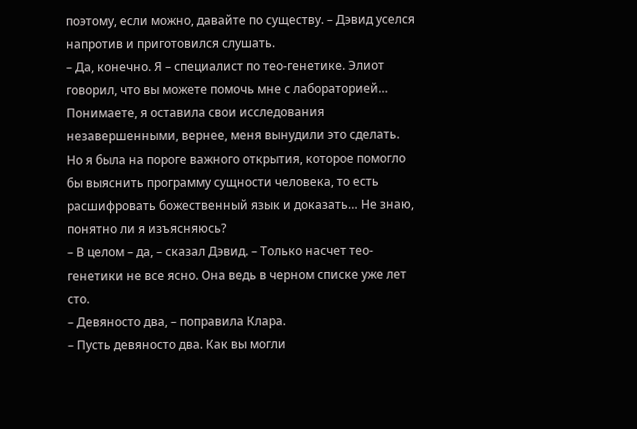поэтому, если можно, давайте по существу. – Дэвид уселся напротив и приготовился слушать.
– Да, конечно. Я – специалист по тео-генетике. Элиот говорил, что вы можете помочь мне с лабораторией… Понимаете, я оставила свои исследования незавершенными, вернее, меня вынудили это сделать. Но я была на пороге важного открытия, которое помогло бы выяснить программу сущности человека, то есть расшифровать божественный язык и доказать… Не знаю, понятно ли я изъясняюсь?
– В целом – да, – сказал Дэвид. – Только насчет тео-генетики не все ясно. Она ведь в черном списке уже лет сто.
– Девяносто два, – поправила Клара.
– Пусть девяносто два. Как вы могли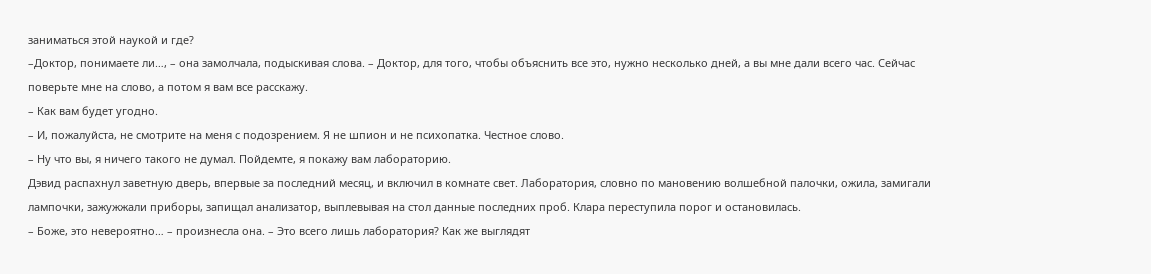заниматься этой наукой и где?
–Доктор, понимаете ли…, – она замолчала, подыскивая слова. – Доктор, для того, чтобы объяснить все это, нужно несколько дней, а вы мне дали всего час. Сейчас поверьте мне на слово, а потом я вам все расскажу.
– Как вам будет угодно.
– И, пожалуйста, не смотрите на меня с подозрением. Я не шпион и не психопатка. Честное слово.
– Ну что вы, я ничего такого не думал. Пойдемте, я покажу вам лабораторию.
Дэвид распахнул заветную дверь, впервые за последний месяц, и включил в комнате свет. Лаборатория, словно по мановению волшебной палочки, ожила, замигали лампочки, зажужжали приборы, запищал анализатор, выплевывая на стол данные последних проб. Клара переступила порог и остановилась.
– Боже, это невероятно… – произнесла она. – Это всего лишь лаборатория? Как же выглядят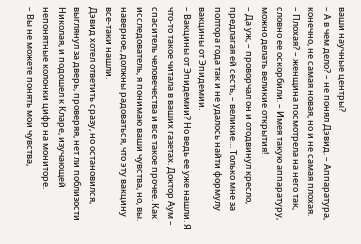ваши научные центры?
– А в чем дело? – не понял Дэвид. – Аппаратура, конечно, не самая новая, но и не самая плохая.
– Плохая? – женщина посмотрела на него так, словно ее оскорбили. – Имея такую аппаратуру, можно делать великие открытия!
– Да уж, – проворчал он и отодвинул кресло, предлагая ей сесть, – великие… Только мне за полтора года так и не удалось найти формулу вакцины от Эпидемии.
– Вакцины от Эпидемии? Но ведь ее уже нашли. Я что-то такое читала в ваших газетах. Доктор Аум – спаситель человечества и все такое прочее. Как исследователь, я понимаю ваши чувства, но, вы. наверное, должны радоваться, что эту вакцину все-таки нашли.
Дэвид хотел ответить сразу, но остановился, выглянул за дверь, проверяя, нет ли поблизости Николая, и подошел к Кларе, изучающей непонятные колонки цифр на мониторе.
– Вы не можете понять мои чувства,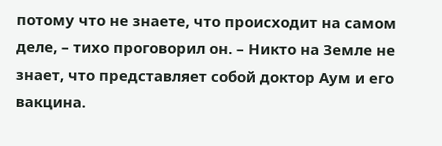потому что не знаете, что происходит на самом деле, – тихо проговорил он. – Никто на Земле не знает, что представляет собой доктор Аум и его вакцина.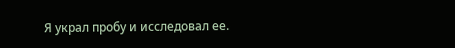Я украл пробу и исследовал ее.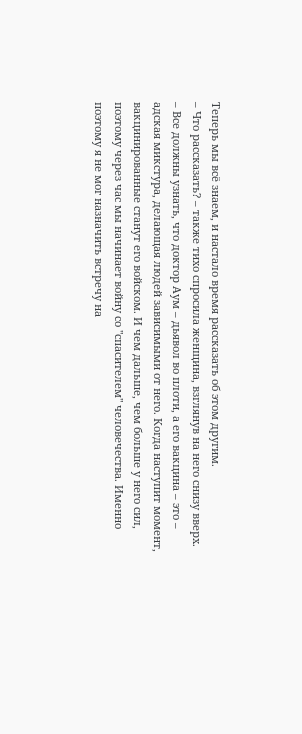Теперь мы всё знаем, и настало время рассказать об этом другим.
– Что рассказать? – также тихо спросила женщина, взглянув на него снизу вверх.
– Все должны узнать, что доктор Аум – дьявол во плоти, а его вакцина – это – адская микстура, делающая людей зависимыми от него. Когда наступит момент, вакцинированные станут его войском. И чем дальше, чем больше у него сил, поэтому через час мы начинает войну со "спасителем" человечества. Именно поэтому я не мог назначить встречу на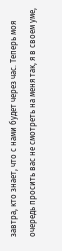завтра, кто знает, что с нами будет через час. Теперь моя очередь просить вас не смотреть на меня так, я в своем уме,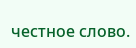честное слово.